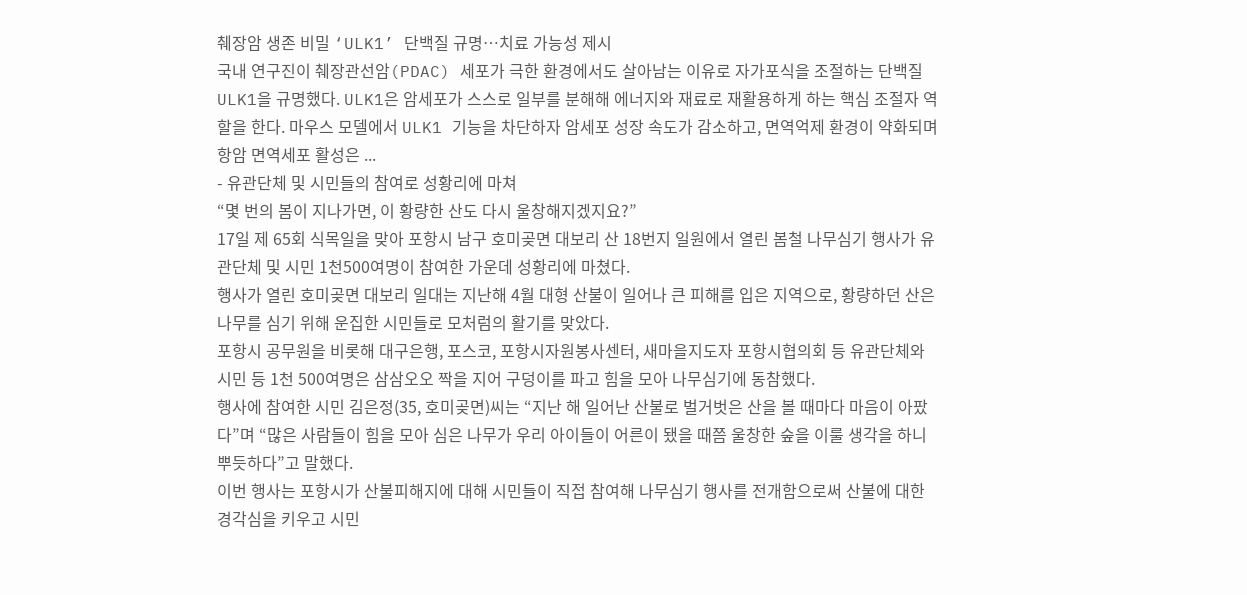췌장암 생존 비밀 ‘ULK1’ 단백질 규명…치료 가능성 제시
국내 연구진이 췌장관선암(PDAC) 세포가 극한 환경에서도 살아남는 이유로 자가포식을 조절하는 단백질 ULK1을 규명했다. ULK1은 암세포가 스스로 일부를 분해해 에너지와 재료로 재활용하게 하는 핵심 조절자 역할을 한다. 마우스 모델에서 ULK1 기능을 차단하자 암세포 성장 속도가 감소하고, 면역억제 환경이 약화되며 항암 면역세포 활성은 ...
- 유관단체 및 시민들의 참여로 성황리에 마쳐
“몇 번의 봄이 지나가면, 이 황량한 산도 다시 울창해지겠지요?”
17일 제 65회 식목일을 맞아 포항시 남구 호미곶면 대보리 산 18번지 일원에서 열린 봄철 나무심기 행사가 유관단체 및 시민 1천500여명이 참여한 가운데 성황리에 마쳤다.
행사가 열린 호미곶면 대보리 일대는 지난해 4월 대형 산불이 일어나 큰 피해를 입은 지역으로, 황량하던 산은 나무를 심기 위해 운집한 시민들로 모처럼의 활기를 맞았다.
포항시 공무원을 비롯해 대구은행, 포스코, 포항시자원봉사센터, 새마을지도자 포항시협의회 등 유관단체와 시민 등 1천 500여명은 삼삼오오 짝을 지어 구덩이를 파고 힘을 모아 나무심기에 동참했다.
행사에 참여한 시민 김은정(35, 호미곶면)씨는 “지난 해 일어난 산불로 벌거벗은 산을 볼 때마다 마음이 아팠다”며 “많은 사람들이 힘을 모아 심은 나무가 우리 아이들이 어른이 됐을 때쯤 울창한 숲을 이룰 생각을 하니 뿌듯하다”고 말했다.
이번 행사는 포항시가 산불피해지에 대해 시민들이 직접 참여해 나무심기 행사를 전개함으로써 산불에 대한 경각심을 키우고 시민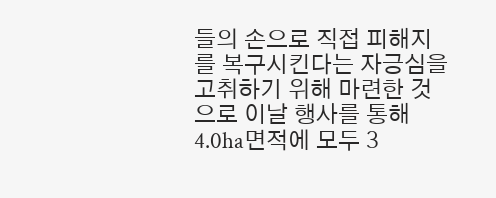들의 손으로 직접 피해지를 복구시킨다는 자긍심을 고취하기 위해 마련한 것으로 이날 행사를 통해 4.0ha면적에 모두 3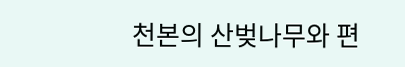천본의 산벚나무와 편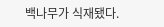백나무가 식재됐다.